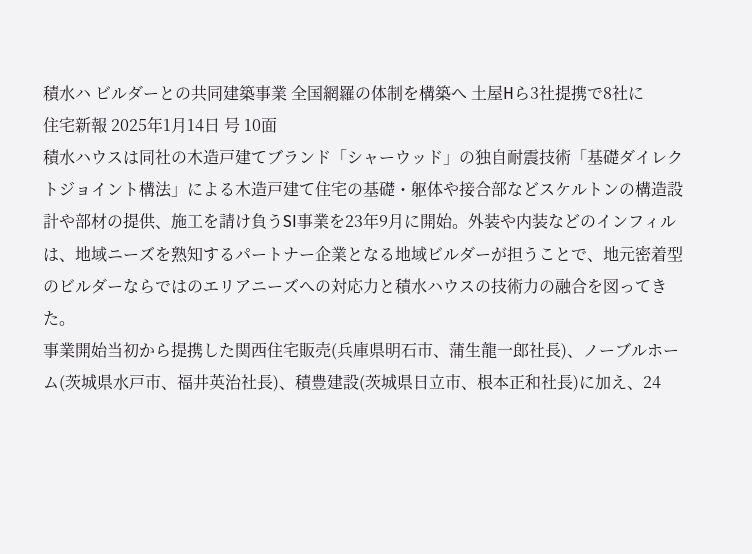積水ハ ビルダーとの共同建築事業 全国網羅の体制を構築へ 土屋Hら3社提携で8社に
住宅新報 2025年1月14日 号 10面
積水ハウスは同社の木造戸建てブランド「シャーウッド」の独自耐震技術「基礎ダイレクトジョイント構法」による木造戸建て住宅の基礎・躯体や接合部などスケルトンの構造設計や部材の提供、施工を請け負うSI事業を23年9月に開始。外装や内装などのインフィルは、地域ニーズを熟知するパートナー企業となる地域ビルダーが担うことで、地元密着型のビルダーならではのエリアニーズへの対応力と積水ハウスの技術力の融合を図ってきた。
事業開始当初から提携した関西住宅販売(兵庫県明石市、蒲生龍一郎社長)、ノーブルホーム(茨城県水戸市、福井英治社長)、積豊建設(茨城県日立市、根本正和社長)に加え、24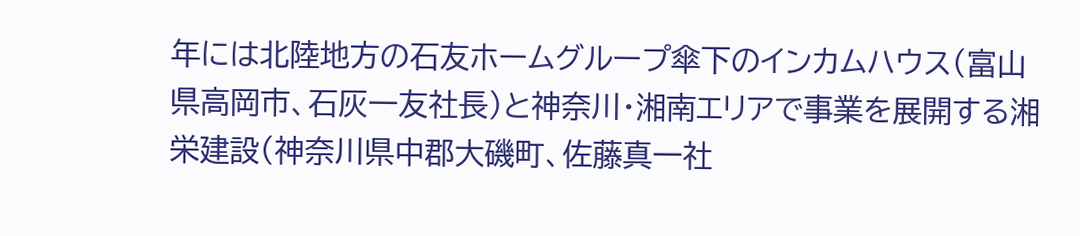年には北陸地方の石友ホームグループ傘下のインカムハウス(富山県高岡市、石灰一友社長)と神奈川・湘南エリアで事業を展開する湘栄建設(神奈川県中郡大磯町、佐藤真一社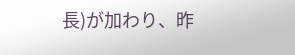長)が加わり、昨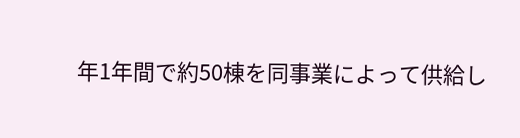年1年間で約50棟を同事業によって供給し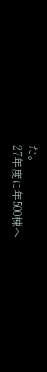た。
27年度に年500棟へ